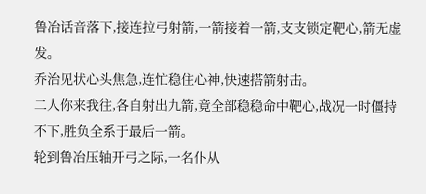鲁冶话音落下,接连拉弓射箭,一箭接着一箭,支支锁定靶心,箭无虚发。
乔治见状心头焦急,连忙稳住心神,快速搭箭射击。
二人你来我往,各自射出九箭,竟全部稳稳命中靶心,战况一时僵持不下,胜负全系于最后一箭。
轮到鲁冶压轴开弓之际,一名仆从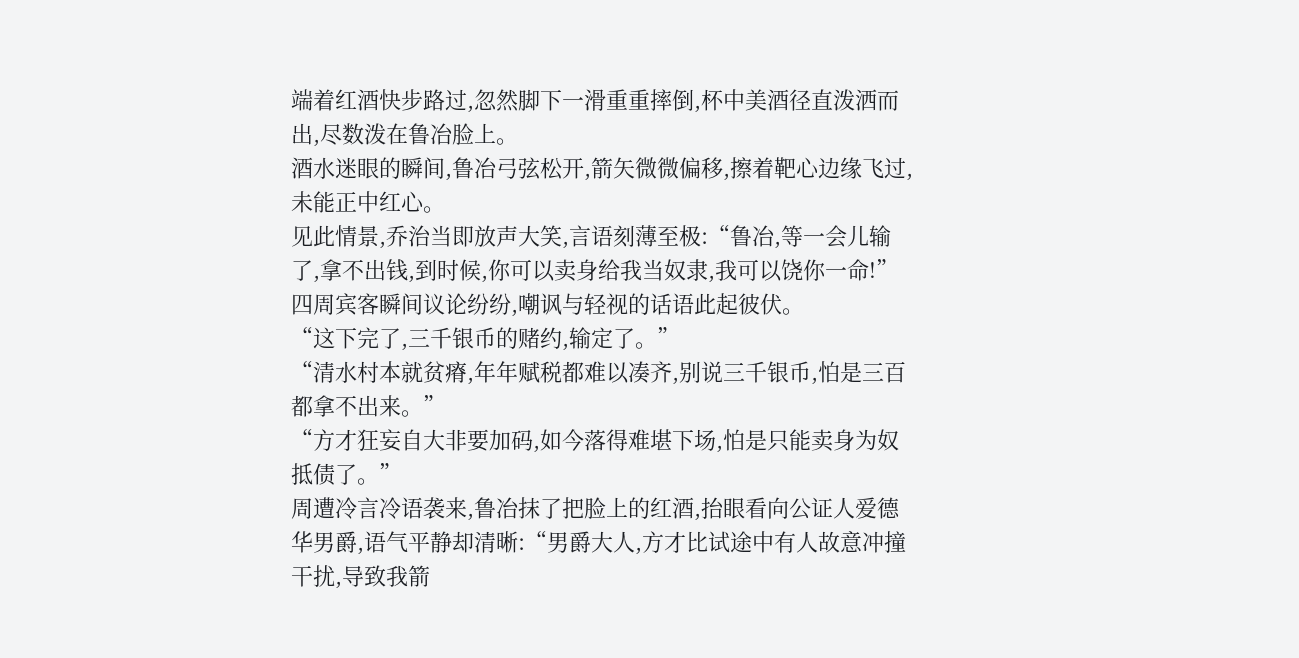端着红酒快步路过,忽然脚下一滑重重摔倒,杯中美酒径直泼洒而出,尽数泼在鲁冶脸上。
酒水迷眼的瞬间,鲁冶弓弦松开,箭矢微微偏移,擦着靶心边缘飞过,未能正中红心。
见此情景,乔治当即放声大笑,言语刻薄至极:“鲁冶,等一会儿输了,拿不出钱,到时候,你可以卖身给我当奴隶,我可以饶你一命!”
四周宾客瞬间议论纷纷,嘲讽与轻视的话语此起彼伏。
“这下完了,三千银币的赌约,输定了。”
“清水村本就贫瘠,年年赋税都难以凑齐,别说三千银币,怕是三百都拿不出来。”
“方才狂妄自大非要加码,如今落得难堪下场,怕是只能卖身为奴抵债了。”
周遭冷言冷语袭来,鲁冶抹了把脸上的红酒,抬眼看向公证人爱德华男爵,语气平静却清晰:“男爵大人,方才比试途中有人故意冲撞干扰,导致我箭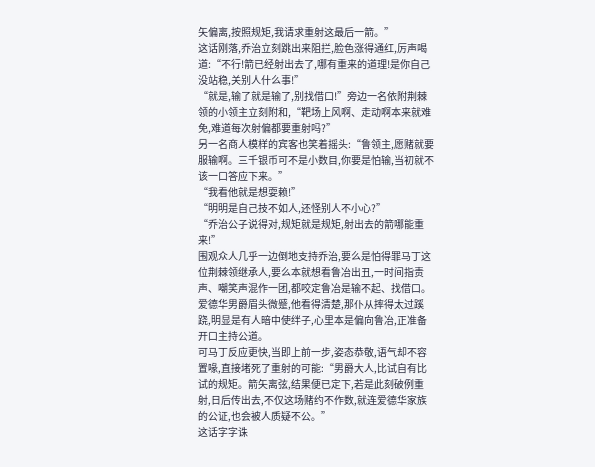矢偏离,按照规矩,我请求重射这最后一箭。”
这话刚落,乔治立刻跳出来阻拦,脸色涨得通红,厉声喝道:“不行!箭已经射出去了,哪有重来的道理!是你自己没站稳,关别人什么事!”
“就是,输了就是输了,别找借口!”旁边一名依附荆棘领的小领主立刻附和,“靶场上风啊、走动啊本来就难免,难道每次射偏都要重射吗?”
另一名商人模样的宾客也笑着摇头:“鲁领主,愿赌就要服输啊。三千银币可不是小数目,你要是怕输,当初就不该一口答应下来。”
“我看他就是想耍赖!”
“明明是自己技不如人,还怪别人不小心?”
“乔治公子说得对,规矩就是规矩,射出去的箭哪能重来!”
围观众人几乎一边倒地支持乔治,要么是怕得罪马丁这位荆棘领继承人,要么本就想看鲁冶出丑,一时间指责声、嘲笑声混作一团,都咬定鲁冶是输不起、找借口。
爱德华男爵眉头微蹙,他看得清楚,那仆从摔得太过蹊跷,明显是有人暗中使绊子,心里本是偏向鲁冶,正准备开口主持公道。
可马丁反应更快,当即上前一步,姿态恭敬,语气却不容置喙,直接堵死了重射的可能:“男爵大人,比试自有比试的规矩。箭矢离弦,结果便已定下,若是此刻破例重射,日后传出去,不仅这场赌约不作数,就连爱德华家族的公证,也会被人质疑不公。”
这话字字诛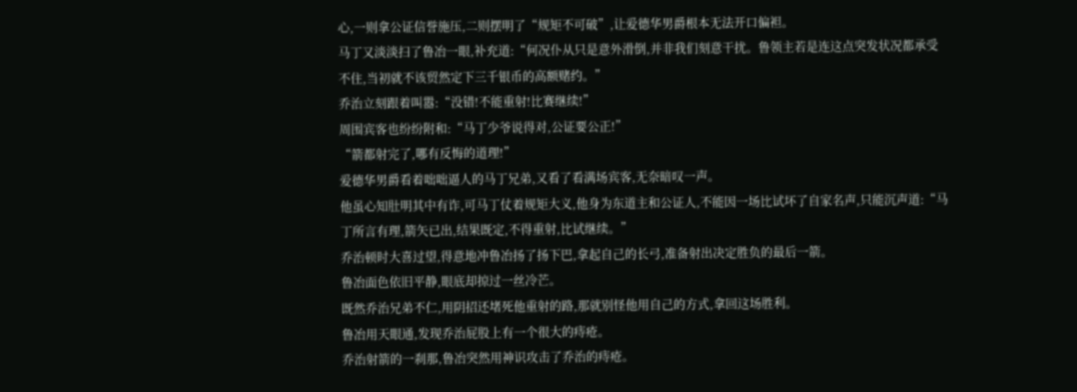心,一则拿公证信誉施压,二则摆明了“规矩不可破”,让爱德华男爵根本无法开口偏袒。
马丁又淡淡扫了鲁冶一眼,补充道:“何况仆从只是意外滑倒,并非我们刻意干扰。鲁领主若是连这点突发状况都承受不住,当初就不该贸然定下三千银币的高额赌约。”
乔治立刻跟着叫嚣:“没错!不能重射!比赛继续!”
周围宾客也纷纷附和:“马丁少爷说得对,公证要公正!”
“箭都射完了,哪有反悔的道理!”
爱德华男爵看着咄咄逼人的马丁兄弟,又看了看满场宾客,无奈暗叹一声。
他虽心知肚明其中有诈,可马丁仗着规矩大义,他身为东道主和公证人,不能因一场比试坏了自家名声,只能沉声道:“马丁所言有理,箭矢已出,结果既定,不得重射,比试继续。”
乔治顿时大喜过望,得意地冲鲁冶扬了扬下巴,拿起自己的长弓,准备射出决定胜负的最后一箭。
鲁冶面色依旧平静,眼底却掠过一丝冷芒。
既然乔治兄弟不仁,用阴招还堵死他重射的路,那就别怪他用自己的方式,拿回这场胜利。
鲁冶用天眼通,发现乔治屁股上有一个很大的痔疮。
乔治射箭的一刹那,鲁冶突然用神识攻击了乔治的痔疮。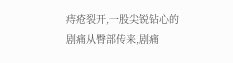痔疮裂开,一股尖锐钻心的剧痛从臀部传来,剧痛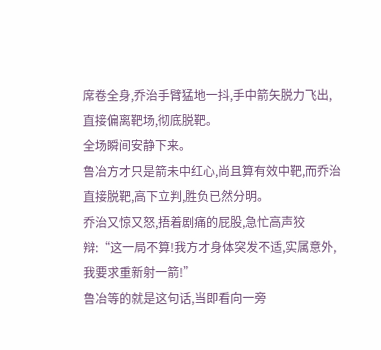席卷全身,乔治手臂猛地一抖,手中箭矢脱力飞出,直接偏离靶场,彻底脱靶。
全场瞬间安静下来。
鲁冶方才只是箭未中红心,尚且算有效中靶,而乔治直接脱靶,高下立判,胜负已然分明。
乔治又惊又怒,捂着剧痛的屁股,急忙高声狡辩:“这一局不算!我方才身体突发不适,实属意外,我要求重新射一箭!”
鲁冶等的就是这句话,当即看向一旁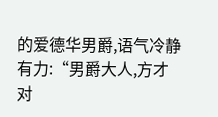的爱德华男爵,语气冷静有力:“男爵大人,方才对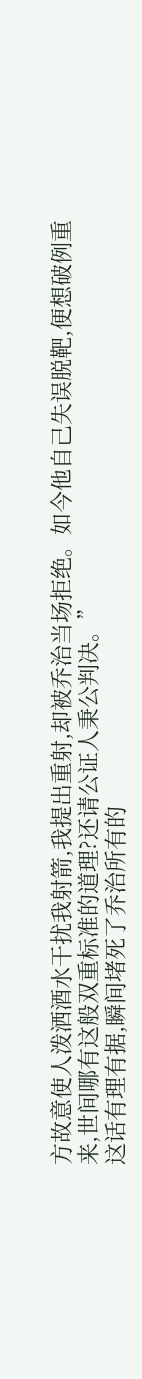方故意使人泼洒酒水干扰我射箭,我提出重射,却被乔治当场拒绝。如今他自己失误脱靶,便想破例重来,世间哪有这般双重标准的道理?还请公证人秉公判决。”
这话有理有据,瞬间堵死了乔治所有的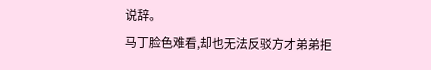说辞。
马丁脸色难看,却也无法反驳方才弟弟拒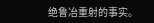绝鲁冶重射的事实。